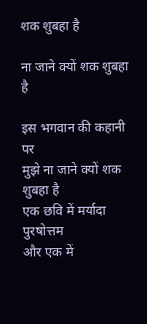शक शुबहा है

ना जाने क्यों शक शुबहा है

इस भगवान की कहानी पर
मुझे ना जाने क्यों शक शुबहा है
एक छवि में मर्यादा पुरषोत्तम
और एक में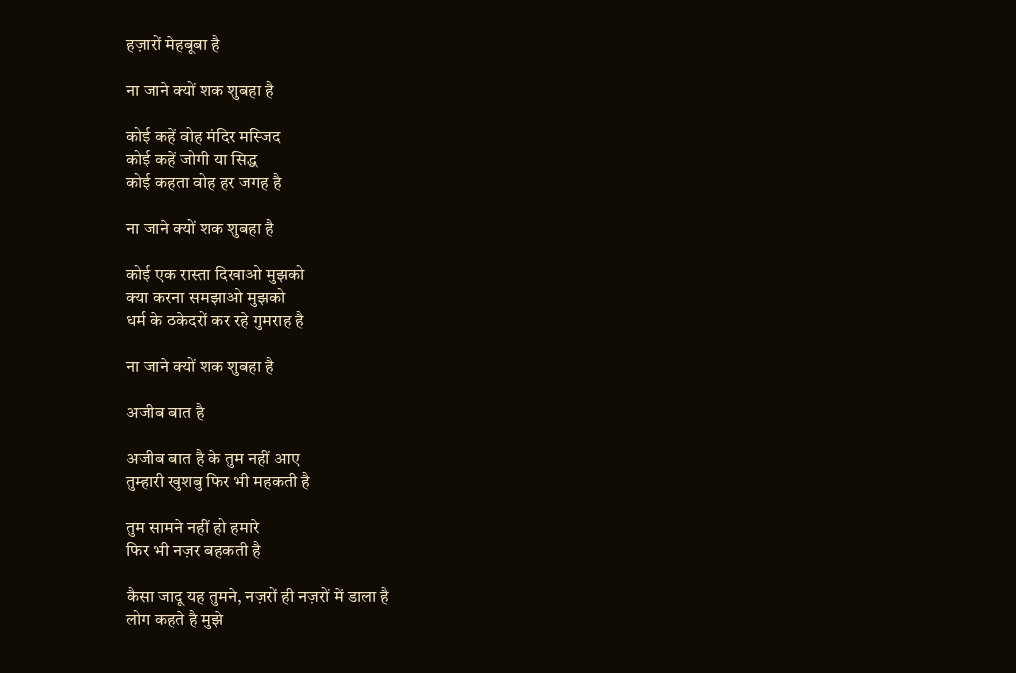हज़ारों मेहबूबा है

ना जाने क्यों शक शुबहा है

कोई कहें वोह मंदिर मस्जिद
कोई कहें जोगी या सिद्ध
कोई कहता वोह हर जगह है

ना जाने क्यों शक शुबहा है

कोई एक रास्ता दिखाओ मुझको
क्या करना समझाओ मुझको
धर्म के ठकेदरों कर रहे गुमराह है

ना जाने क्यों शक शुबहा है

अजीब बात है

अजीब बात है के तुम नहीं आए
तुम्हारी खुशबु फिर भी महकती है

तुम सामने नहीं हो हमारे
फिर भी नज़र बहकती है

कैसा जादू यह तुमने, नज़रों ही नज़रों में डाला है
लोग कहते है मुझे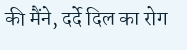की मैंने, दर्दे दिल का रोग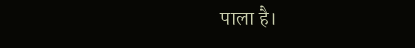पाला है।